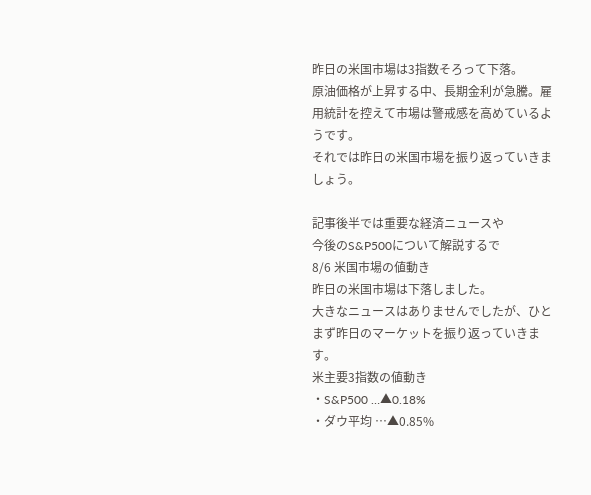昨日の米国市場は3指数そろって下落。
原油価格が上昇する中、長期金利が急騰。雇用統計を控えて市場は警戒感を高めているようです。
それでは昨日の米国市場を振り返っていきましょう。

記事後半では重要な経済ニュースや
今後のS&P500について解説するで
8/6 米国市場の値動き
昨日の米国市場は下落しました。
大きなニュースはありませんでしたが、ひとまず昨日のマーケットを振り返っていきます。
米主要3指数の値動き
・S&P500 …▲0.18%
・ダウ平均 …▲0.85%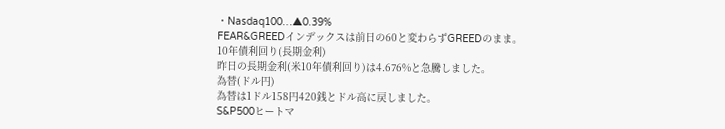・Nasdaq100…▲0.39%
FEAR&GREEDインデックスは前日の60と変わらずGREEDのまま。
10年債利回り(長期金利)
昨日の長期金利(米10年債利回り)は4.676%と急騰しました。
為替(ドル円)
為替は1ドル158円420銭とドル高に戻しました。
S&P500ヒートマ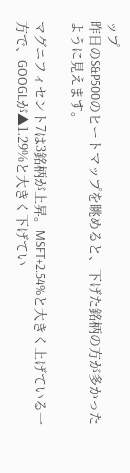ップ
昨日のS&P500のヒートマップを眺めると、下げた銘柄の方が多かったように見えます。

マグニフィセント7は3銘柄が上昇。MSFT+2.54%と大きく上げている一方で、GOOGLが▲1.29%と大きく下げてい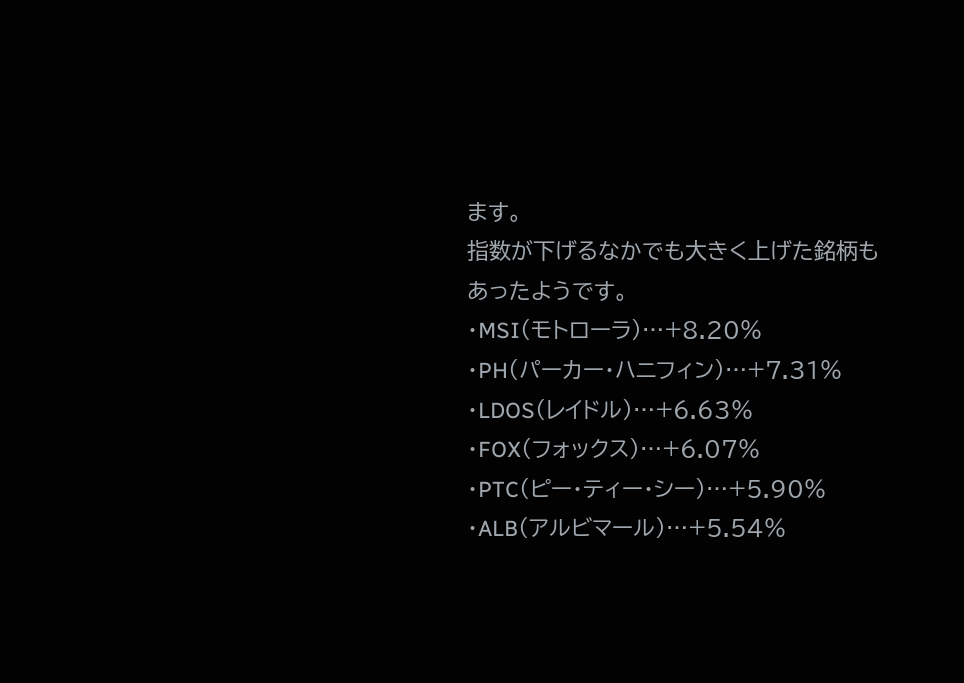ます。
指数が下げるなかでも大きく上げた銘柄もあったようです。
・MSI(モトローラ)…+8.20%
・PH(パーカー・ハニフィン)…+7.31%
・LDOS(レイドル)…+6.63%
・FOX(フォックス)…+6.07%
・PTC(ピー・ティー・シー)…+5.90%
・ALB(アルビマール)…+5.54%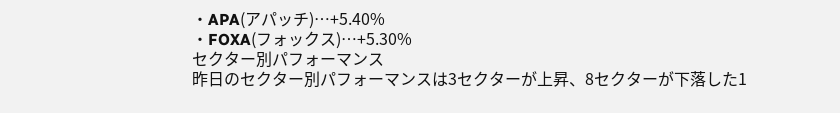・APA(アパッチ)…+5.40%
・FOXA(フォックス)…+5.30%
セクター別パフォーマンス
昨日のセクター別パフォーマンスは3セクターが上昇、8セクターが下落した1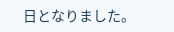日となりました。